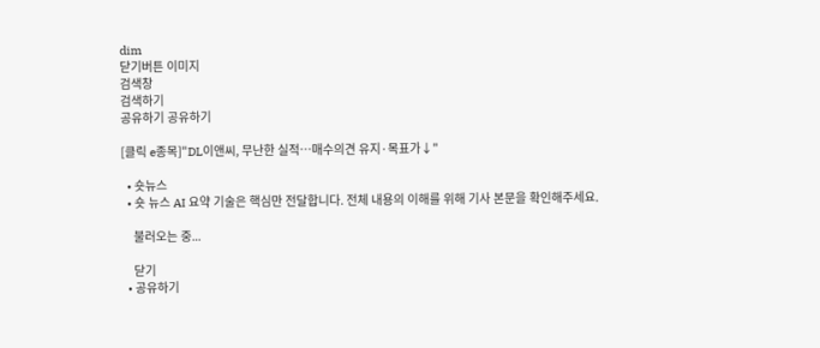dim
닫기버튼 이미지
검색창
검색하기
공유하기 공유하기

[클릭 e종목]"DL이앤씨, 무난한 실적…매수의견 유지·목표가↓"

  • 숏뉴스
  • 숏 뉴스 AI 요약 기술은 핵심만 전달합니다. 전체 내용의 이해를 위해 기사 본문을 확인해주세요.

    불러오는 중...

    닫기
  • 공유하기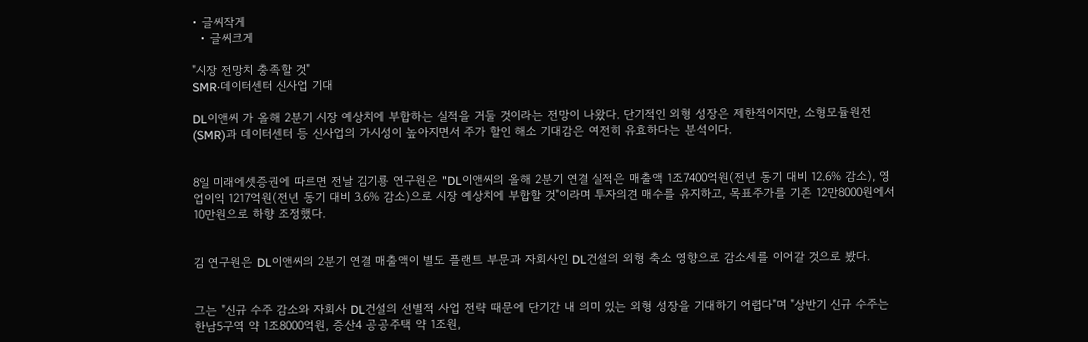• 글씨작게
  • 글씨크게

"시장 전망치 충족할 것"
SMR·데이터센터 신사업 기대

DL이앤씨 가 올해 2분기 시장 예상치에 부합하는 실적을 거둘 것이라는 전망이 나왔다. 단기적인 외형 성장은 제한적이지만, 소형모듈원전(SMR)과 데이터센터 등 신사업의 가시성이 높아지면서 주가 할인 해소 기대감은 여전히 유효하다는 분석이다.


8일 미래에셋증권에 따르면 전날 김기룡 연구원은 "DL이앤씨의 올해 2분기 연결 실적은 매출액 1조7400억원(전년 동기 대비 12.6% 감소), 영업이익 1217억원(전년 동기 대비 3.6% 감소)으로 시장 예상치에 부합할 것"이라며 투자의견 매수를 유지하고, 목표주가를 기존 12만8000원에서 10만원으로 하향 조정했다.


김 연구원은 DL이앤씨의 2분기 연결 매출액이 별도 플랜트 부문과 자회사인 DL건설의 외형 축소 영향으로 감소세를 이어갈 것으로 봤다.


그는 "신규 수주 감소와 자회사 DL건설의 선별적 사업 전략 때문에 단기간 내 의미 있는 외형 성장을 기대하기 어렵다"며 "상반기 신규 수주는 한남5구역 약 1조8000억원, 증산4 공공주택 약 1조원,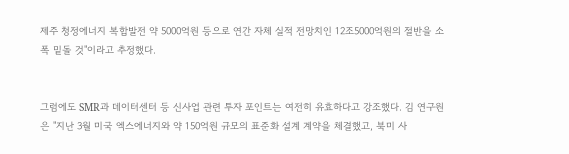제주 청정에너지 복합발전 약 5000억원 등으로 연간 자체 실적 전망치인 12조5000억원의 절반을 소폭 밑돌 것"이라고 추정했다.


그럼에도 SMR과 데이터센터 등 신사업 관련 투자 포인트는 여전히 유효하다고 강조했다. 김 연구원은 "지난 3월 미국 엑스에너지와 약 150억원 규모의 표준화 설계 계약을 체결했고, 북미 사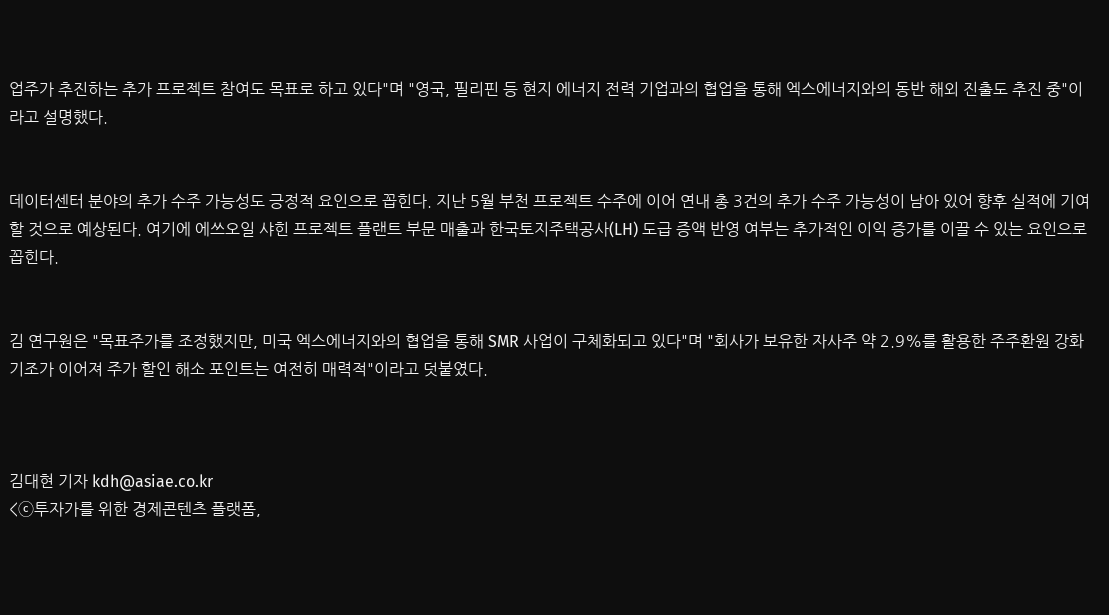업주가 추진하는 추가 프로젝트 참여도 목표로 하고 있다"며 "영국, 필리핀 등 현지 에너지 전력 기업과의 협업을 통해 엑스에너지와의 동반 해외 진출도 추진 중"이라고 설명했다.


데이터센터 분야의 추가 수주 가능성도 긍정적 요인으로 꼽힌다. 지난 5월 부천 프로젝트 수주에 이어 연내 총 3건의 추가 수주 가능성이 남아 있어 향후 실적에 기여할 것으로 예상된다. 여기에 에쓰오일 샤힌 프로젝트 플랜트 부문 매출과 한국토지주택공사(LH) 도급 증액 반영 여부는 추가적인 이익 증가를 이끌 수 있는 요인으로 꼽힌다.


김 연구원은 "목표주가를 조정했지만, 미국 엑스에너지와의 협업을 통해 SMR 사업이 구체화되고 있다"며 "회사가 보유한 자사주 약 2.9%를 활용한 주주환원 강화 기조가 이어져 주가 할인 해소 포인트는 여전히 매력적"이라고 덧붙였다.



김대현 기자 kdh@asiae.co.kr
<ⓒ투자가를 위한 경제콘텐츠 플랫폼,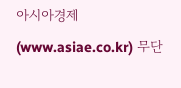아시아경제(www.asiae.co.kr) 무단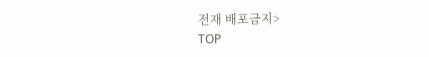전재 배포금지>
TOP